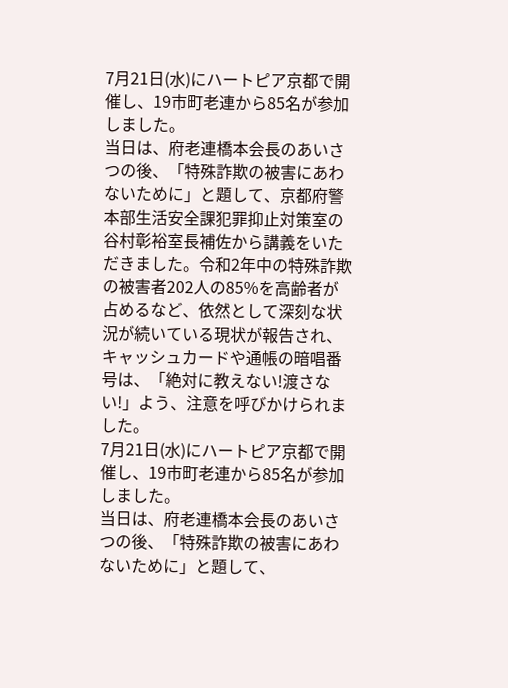7月21日(水)にハートピア京都で開催し、19市町老連から85名が参加しました。
当日は、府老連橋本会長のあいさつの後、「特殊詐欺の被害にあわないために」と題して、京都府警本部生活安全課犯罪抑止対策室の谷村彰裕室長補佐から講義をいただきました。令和2年中の特殊詐欺の被害者202人の85%を高齢者が占めるなど、依然として深刻な状況が続いている現状が報告され、キャッシュカードや通帳の暗唱番号は、「絶対に教えない!渡さない!」よう、注意を呼びかけられました。
7月21日(水)にハートピア京都で開催し、19市町老連から85名が参加しました。
当日は、府老連橋本会長のあいさつの後、「特殊詐欺の被害にあわないために」と題して、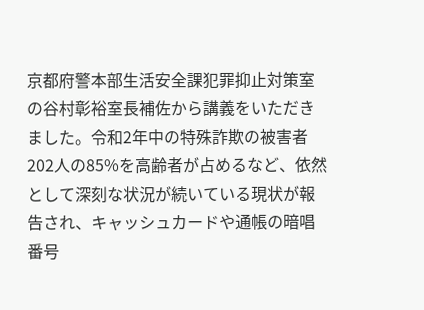京都府警本部生活安全課犯罪抑止対策室の谷村彰裕室長補佐から講義をいただきました。令和2年中の特殊詐欺の被害者202人の85%を高齢者が占めるなど、依然として深刻な状況が続いている現状が報告され、キャッシュカードや通帳の暗唱番号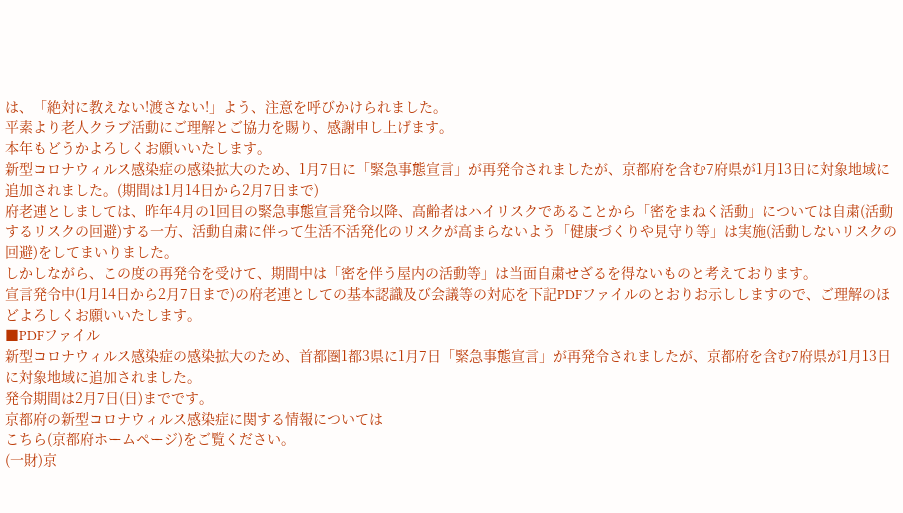は、「絶対に教えない!渡さない!」よう、注意を呼びかけられました。
平素より老人クラブ活動にご理解とご協力を賜り、感謝申し上げます。
本年もどうかよろしくお願いいたします。
新型コロナウィルス感染症の感染拡大のため、1月7日に「緊急事態宣言」が再発令されましたが、京都府を含む7府県が1月13日に対象地域に追加されました。(期間は1月14日から2月7日まで)
府老連としましては、昨年4月の1回目の緊急事態宣言発令以降、高齢者はハイリスクであることから「密をまねく活動」については自粛(活動するリスクの回避)する一方、活動自粛に伴って生活不活発化のリスクが高まらないよう「健康づくりや見守り等」は実施(活動しないリスクの回避)をしてまいりました。
しかしながら、この度の再発令を受けて、期間中は「密を伴う屋内の活動等」は当面自粛せざるを得ないものと考えております。
宣言発令中(1月14日から2月7日まで)の府老連としての基本認識及び会議等の対応を下記PDFファイルのとおりお示ししますので、ご理解のほどよろしくお願いいたします。
■PDFファイル
新型コロナウィルス感染症の感染拡大のため、首都圏1都3県に1月7日「緊急事態宣言」が再発令されましたが、京都府を含む7府県が1月13日に対象地域に追加されました。
発令期間は2月7日(日)までです。
京都府の新型コロナウィルス感染症に関する情報については
こちら(京都府ホームページ)をご覧ください。
(一財)京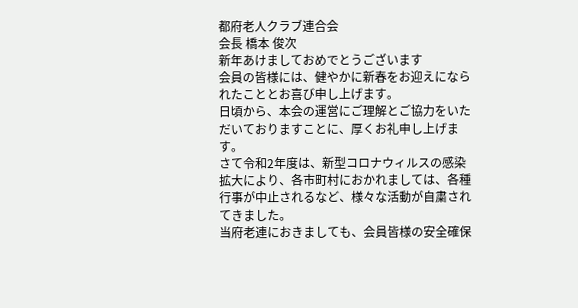都府老人クラブ連合会
会長 橋本 俊次
新年あけましておめでとうございます
会員の皆様には、健やかに新春をお迎えになられたこととお喜び申し上げます。
日頃から、本会の運営にご理解とご協力をいただいておりますことに、厚くお礼申し上げます。
さて令和2年度は、新型コロナウィルスの感染拡大により、各市町村におかれましては、各種行事が中止されるなど、様々な活動が自粛されてきました。
当府老連におきましても、会員皆様の安全確保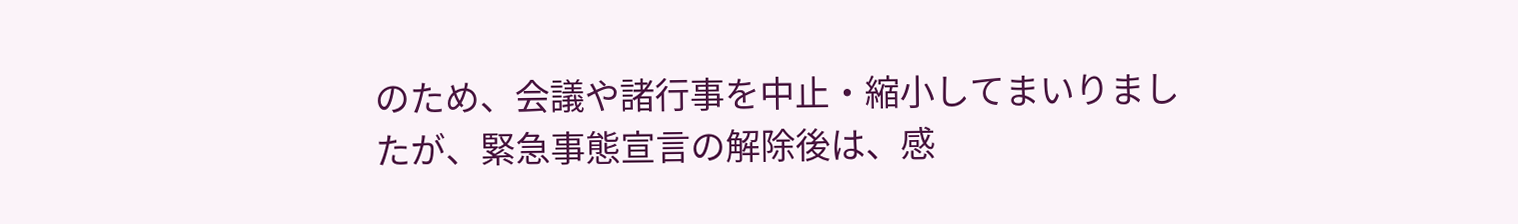のため、会議や諸行事を中止・縮小してまいりましたが、緊急事態宣言の解除後は、感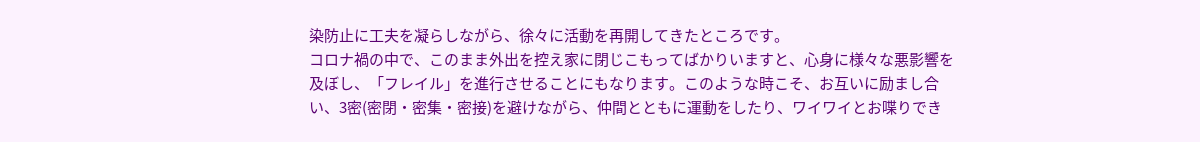染防止に工夫を凝らしながら、徐々に活動を再開してきたところです。
コロナ禍の中で、このまま外出を控え家に閉じこもってばかりいますと、心身に様々な悪影響を及ぼし、「フレイル」を進行させることにもなります。このような時こそ、お互いに励まし合い、3密(密閉・密集・密接)を避けながら、仲間とともに運動をしたり、ワイワイとお喋りでき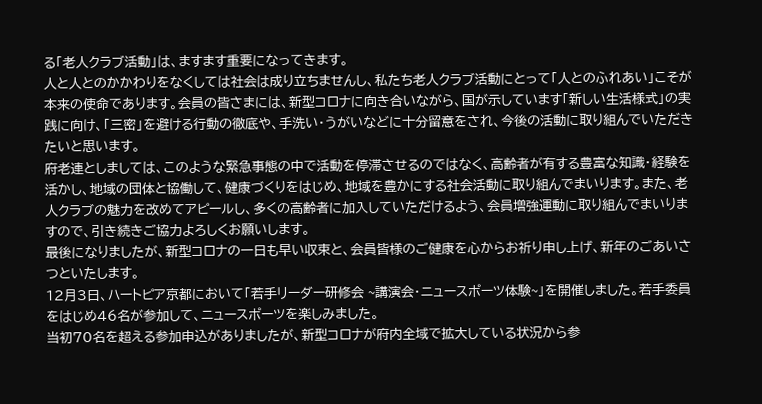る「老人クラブ活動」は、ますます重要になってきます。
人と人とのかかわりをなくしては社会は成り立ちませんし、私たち老人クラブ活動にとって「人とのふれあい」こそが本来の使命であります。会員の皆さまには、新型コロナに向き合いながら、国が示しています「新しい生活様式」の実践に向け、「三密」を避ける行動の徹底や、手洗い・うがいなどに十分留意をされ、今後の活動に取り組んでいただきたいと思います。
府老連としましては、このような緊急事態の中で活動を停滞させるのではなく、高齢者が有する豊富な知識・経験を活かし、地域の団体と協働して、健康づくりをはじめ、地域を豊かにする社会活動に取り組んでまいります。また、老人クラブの魅力を改めてアピールし、多くの高齢者に加入していただけるよう、会員増強運動に取り組んでまいりますので、引き続きご協力よろしくお願いします。
最後になりましたが、新型コロナの一日も早い収束と、会員皆様のご健康を心からお祈り申し上げ、新年のごあいさつといたします。
12月3日、ハートピア京都において「若手リーダー研修会 ~講演会・ニュースポーツ体験~」を開催しました。若手委員をはじめ46名が参加して、ニュースポーツを楽しみました。
当初70名を超える参加申込がありましたが、新型コロナが府内全域で拡大している状況から参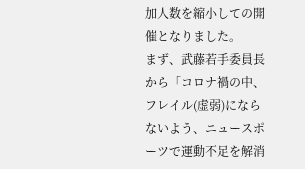加人数を縮小しての開催となりました。
まず、武藤若手委員長から「コロナ禍の中、フレイル(虚弱)にならないよう、ニュースポーツで運動不足を解消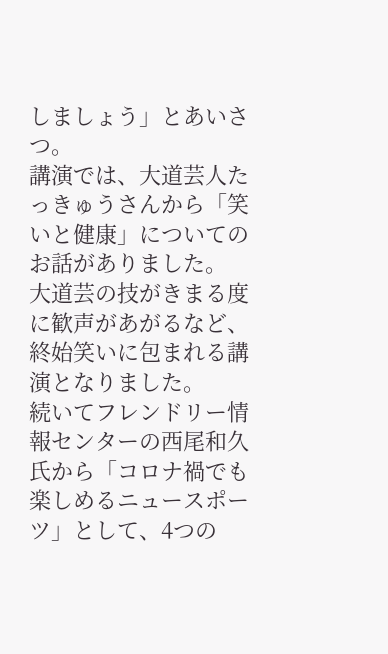しましょう」とあいさつ。
講演では、大道芸人たっきゅうさんから「笑いと健康」についてのお話がありました。
大道芸の技がきまる度に歓声があがるなど、終始笑いに包まれる講演となりました。
続いてフレンドリー情報センターの西尾和久氏から「コロナ禍でも楽しめるニュースポーツ」として、4つの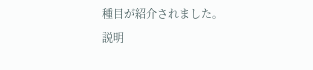種目が紹介されました。
説明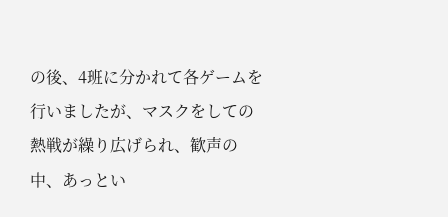の後、4班に分かれて各ゲームを行いましたが、マスクをしての熱戦が繰り広げられ、歓声の中、あっとい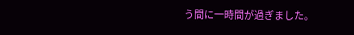う間に一時間が過ぎました。